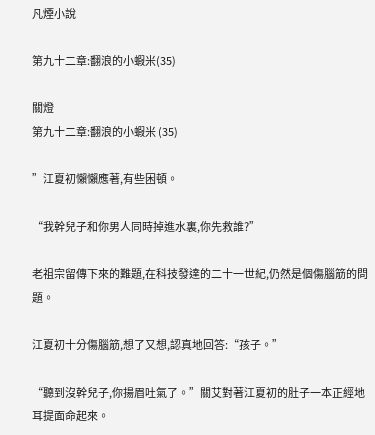凡煙小說

第九十二章:翻浪的小蝦米(35)

關燈
第九十二章:翻浪的小蝦米 (35)

”江夏初懶懶應著,有些困頓。

“我幹兒子和你男人同時掉進水裏,你先救誰?”

老祖宗留傳下來的難題,在科技發達的二十一世紀,仍然是個傷腦筋的問題。

江夏初十分傷腦筋,想了又想,認真地回答:“孩子。”

“聽到沒幹兒子,你揚眉吐氣了。”關艾對著江夏初的肚子一本正經地耳提面命起來。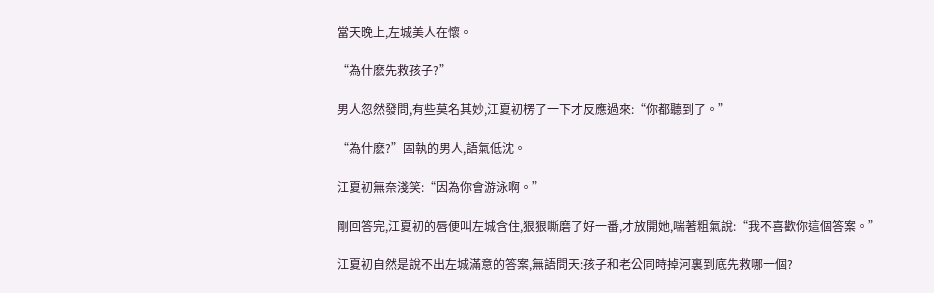當天晚上,左城美人在懷。

“為什麽先救孩子?”

男人忽然發問,有些莫名其妙,江夏初楞了一下才反應過來:“你都聽到了。”

“為什麽?”固執的男人,語氣低沈。

江夏初無奈淺笑:“因為你會游泳啊。”

剛回答完,江夏初的唇便叫左城含住,狠狠嘶磨了好一番,才放開她,喘著粗氣說:“我不喜歡你這個答案。”

江夏初自然是說不出左城滿意的答案,無語問天:孩子和老公同時掉河裏到底先救哪一個?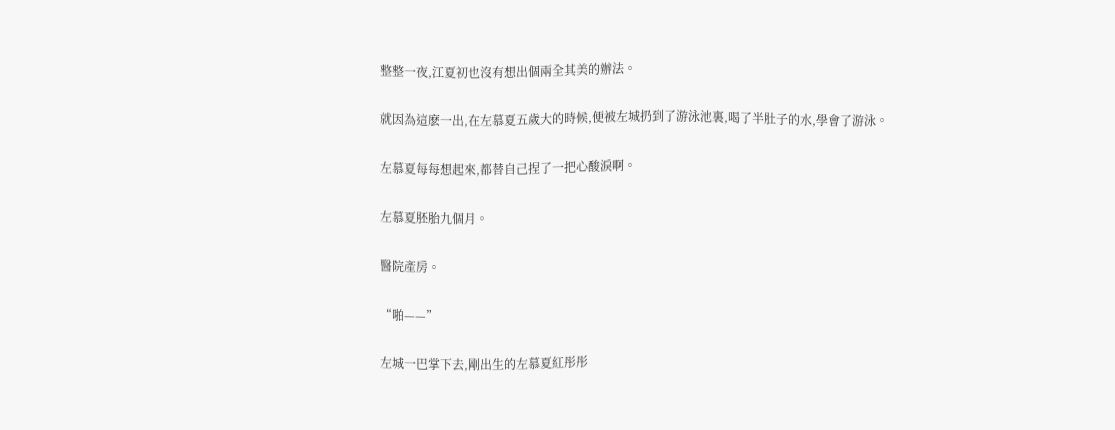整整一夜,江夏初也沒有想出個兩全其美的辦法。

就因為這麽一出,在左慕夏五歲大的時候,便被左城扔到了游泳池裏,喝了半肚子的水,學會了游泳。

左慕夏每每想起來,都替自己捏了一把心酸淚啊。

左慕夏胚胎九個月。

醫院產房。

“啪——”

左城一巴掌下去,剛出生的左慕夏紅彤彤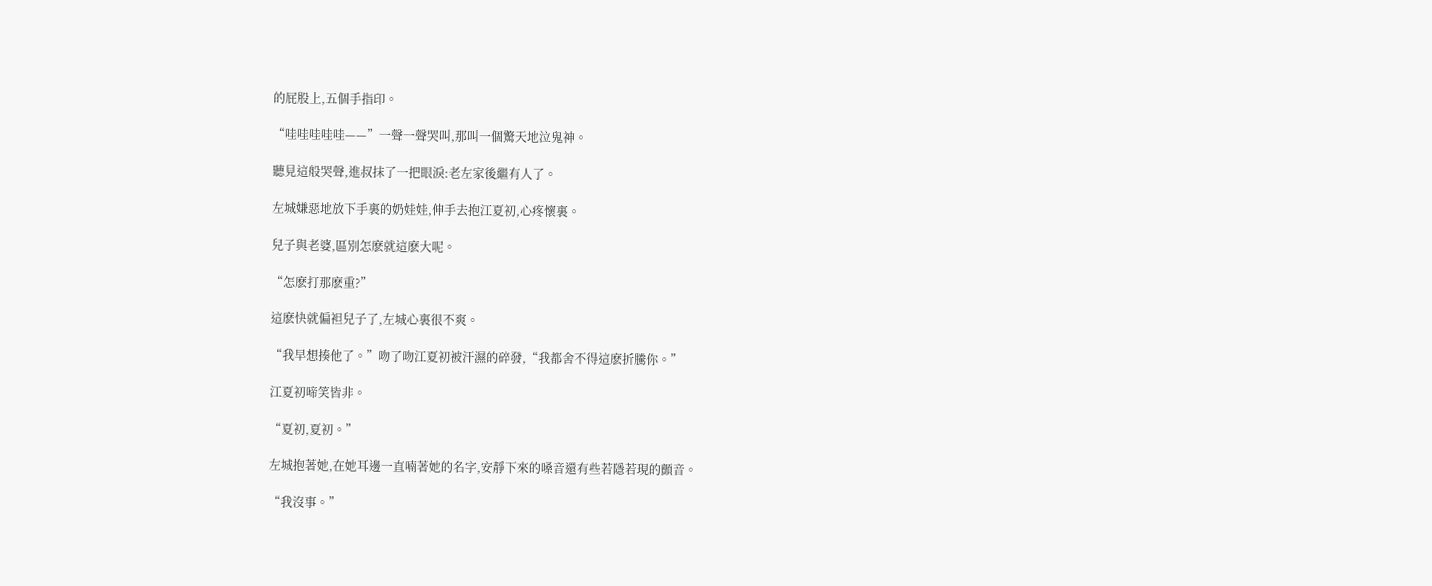的屁股上,五個手指印。

“哇哇哇哇哇——”一聲一聲哭叫,那叫一個驚天地泣鬼神。

聽見這般哭聲,進叔抹了一把眼淚:老左家後繼有人了。

左城嫌惡地放下手裏的奶娃娃,伸手去抱江夏初,心疼懷裏。

兒子與老婆,區別怎麽就這麽大呢。

“怎麽打那麽重?”

這麽快就偏袒兒子了,左城心裏很不爽。

“我早想揍他了。”吻了吻江夏初被汗濕的碎發,“我都舍不得這麽折騰你。”

江夏初啼笑皆非。

“夏初,夏初。”

左城抱著她,在她耳邊一直喃著她的名字,安靜下來的嗓音還有些若隱若現的顫音。

“我沒事。”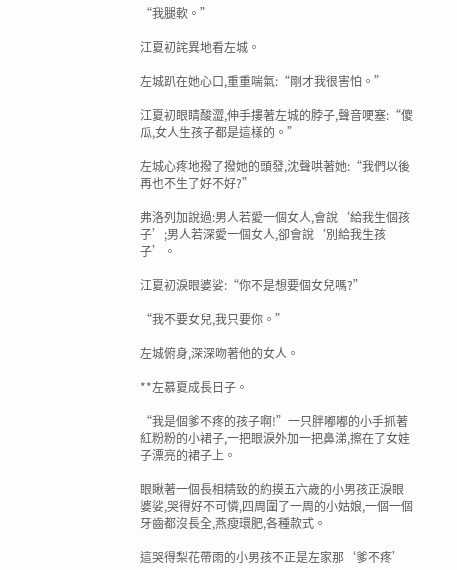“我腿軟。”

江夏初詫異地看左城。

左城趴在她心口,重重喘氣:“剛才我很害怕。”

江夏初眼睛酸澀,伸手摟著左城的脖子,聲音哽塞:“傻瓜,女人生孩子都是這樣的。”

左城心疼地撥了撥她的頭發,沈聲哄著她:“我們以後再也不生了好不好?”

弗洛列加說過:男人若愛一個女人,會說‘給我生個孩子’;男人若深愛一個女人,卻會說‘別給我生孩子’。

江夏初淚眼婆娑:“你不是想要個女兒嗎?”

“我不要女兒,我只要你。”

左城俯身,深深吻著他的女人。

**左慕夏成長日子。

“我是個爹不疼的孩子啊!”一只胖嘟嘟的小手抓著紅粉粉的小裙子,一把眼淚外加一把鼻涕,擦在了女娃子漂亮的裙子上。

眼瞅著一個長相精致的約摸五六歲的小男孩正淚眼婆娑,哭得好不可憐,四周圍了一周的小姑娘,一個一個牙齒都沒長全,燕瘦環肥,各種款式。

這哭得梨花帶雨的小男孩不正是左家那‘爹不疼’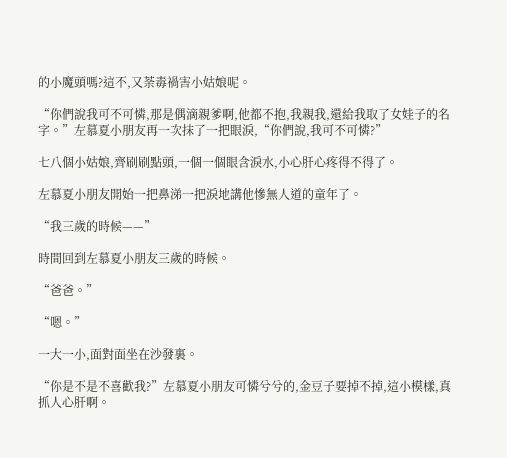的小魔頭嗎?這不,又荼毒禍害小姑娘呢。

“你們說我可不可憐,那是偶滴親爹啊,他都不抱,我親我,還給我取了女娃子的名字。”左慕夏小朋友再一次抹了一把眼淚,“你們說,我可不可憐?”

七八個小姑娘,齊刷刷點頭,一個一個眼含淚水,小心肝心疼得不得了。

左慕夏小朋友開始一把鼻涕一把淚地講他慘無人道的童年了。

“我三歲的時候——”

時間回到左慕夏小朋友三歲的時候。

“爸爸。”

“嗯。”

一大一小,面對面坐在沙發裏。

“你是不是不喜歡我?”左慕夏小朋友可憐兮兮的,金豆子要掉不掉,這小模樣,真抓人心肝啊。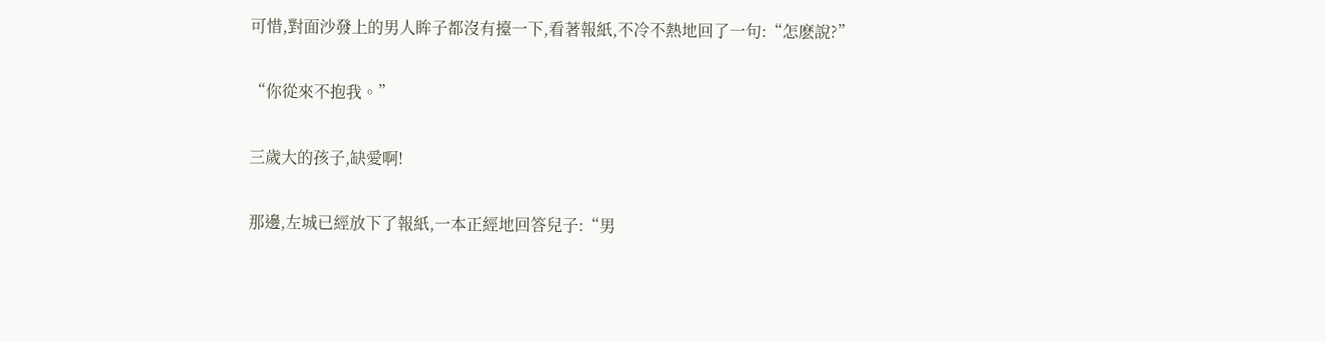可惜,對面沙發上的男人眸子都沒有擡一下,看著報紙,不冷不熱地回了一句:“怎麽說?”

“你從來不抱我。”

三歲大的孩子,缺愛啊!

那邊,左城已經放下了報紙,一本正經地回答兒子:“男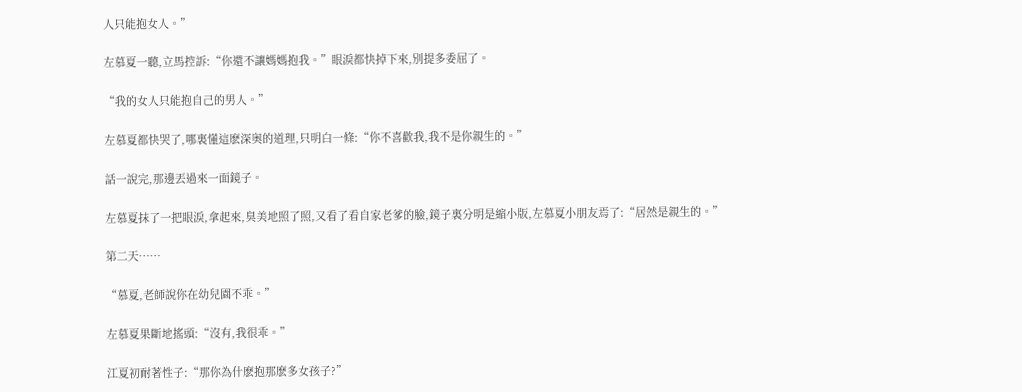人只能抱女人。”

左慕夏一聽,立馬控訴:“你還不讓媽媽抱我。”眼淚都快掉下來,別提多委屈了。

“我的女人只能抱自己的男人。”

左慕夏都快哭了,哪裏懂這麽深奧的道理,只明白一條:“你不喜歡我,我不是你親生的。”

話一說完,那邊丟過來一面鏡子。

左慕夏抹了一把眼淚,拿起來,臭美地照了照,又看了看自家老爹的臉,鏡子裏分明是縮小版,左慕夏小朋友焉了:“居然是親生的。”

第二天……

“慕夏,老師說你在幼兒園不乖。”

左慕夏果斷地搖頭:“沒有,我很乖。”

江夏初耐著性子:“那你為什麽抱那麽多女孩子?”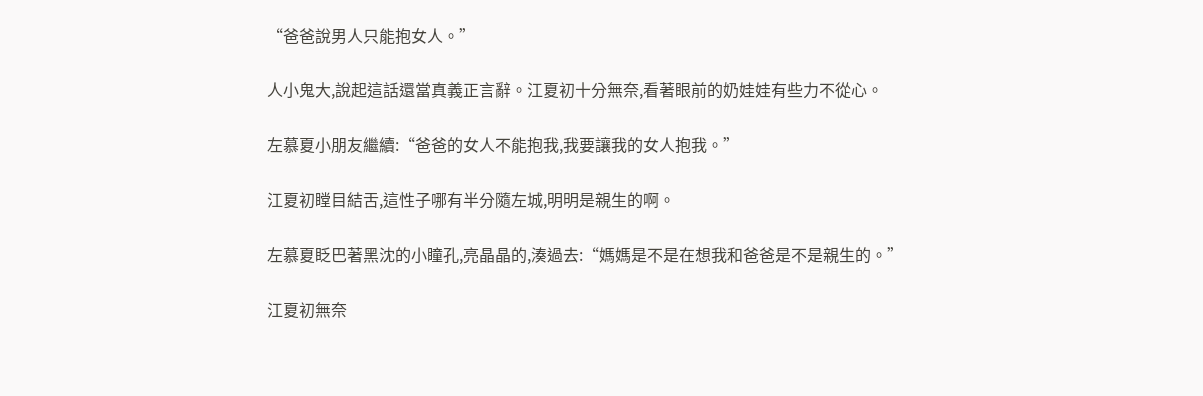“爸爸說男人只能抱女人。”

人小鬼大,說起這話還當真義正言辭。江夏初十分無奈,看著眼前的奶娃娃有些力不從心。

左慕夏小朋友繼續:“爸爸的女人不能抱我,我要讓我的女人抱我。”

江夏初瞠目結舌,這性子哪有半分隨左城,明明是親生的啊。

左慕夏眨巴著黑沈的小瞳孔,亮晶晶的,湊過去:“媽媽是不是在想我和爸爸是不是親生的。”

江夏初無奈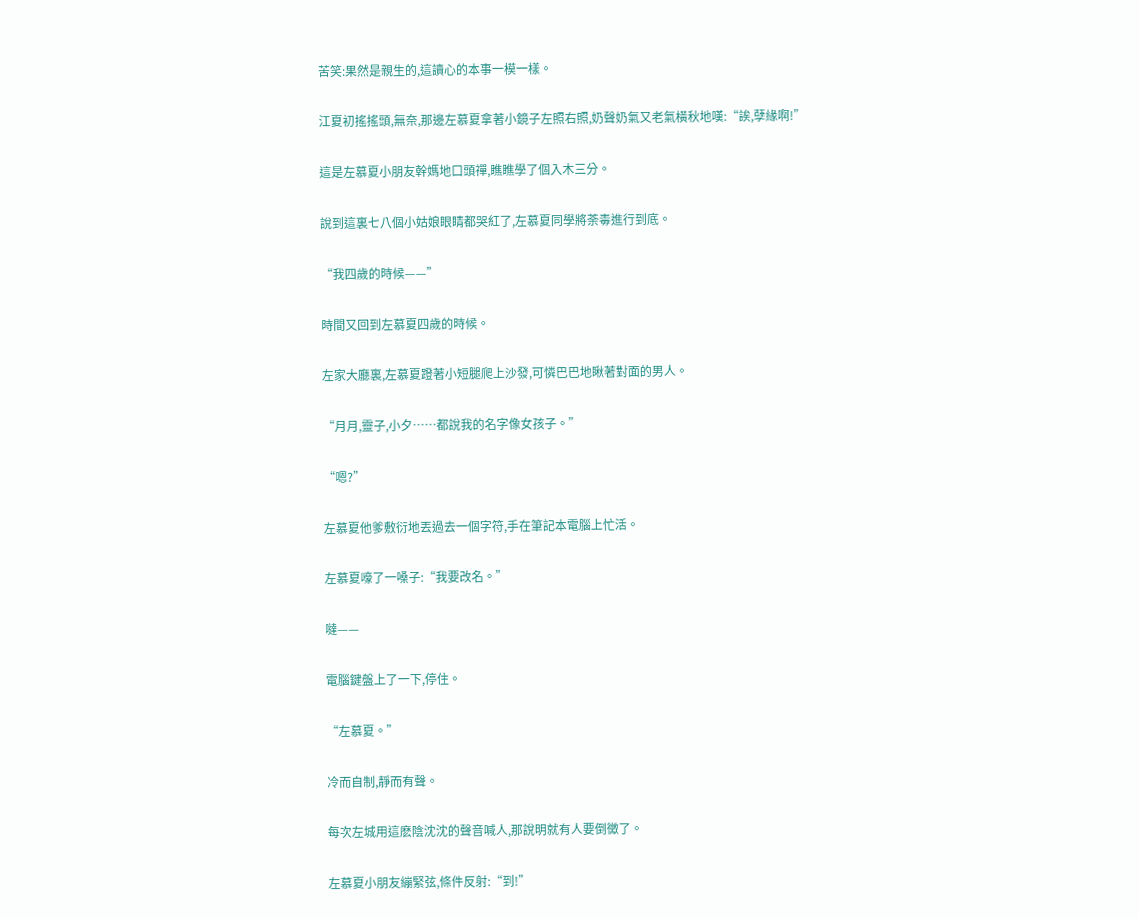苦笑:果然是親生的,這讀心的本事一模一樣。

江夏初搖搖頭,無奈,那邊左慕夏拿著小鏡子左照右照,奶聲奶氣又老氣橫秋地嘆:“誒,孽緣啊!”

這是左慕夏小朋友幹媽地口頭禪,瞧瞧學了個入木三分。

說到這裏七八個小姑娘眼睛都哭紅了,左慕夏同學將荼毒進行到底。

“我四歲的時候——”

時間又回到左慕夏四歲的時候。

左家大廳裏,左慕夏蹬著小短腿爬上沙發,可憐巴巴地瞅著對面的男人。

“月月,靈子,小夕……都說我的名字像女孩子。”

“嗯?”

左慕夏他爹敷衍地丟過去一個字符,手在筆記本電腦上忙活。

左慕夏嚎了一嗓子:“我要改名。”

噠——

電腦鍵盤上了一下,停住。

“左慕夏。”

冷而自制,靜而有聲。

每次左城用這麽陰沈沈的聲音喊人,那說明就有人要倒黴了。

左慕夏小朋友繃緊弦,條件反射:“到!”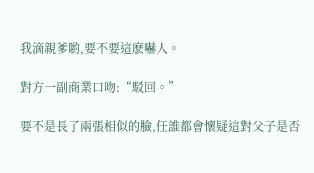我滴親爹喲,要不要這麽嚇人。

對方一副商業口吻:“駁回。”

要不是長了兩張相似的臉,任誰都會懷疑這對父子是否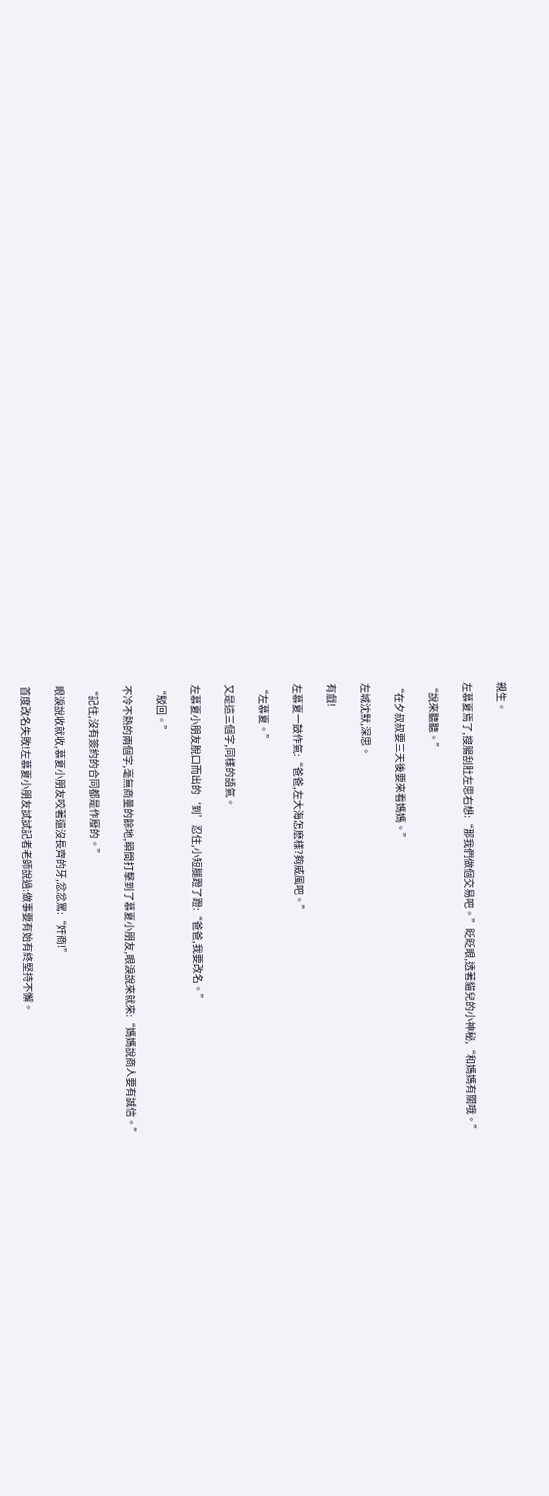親生。

左慕夏焉了,搜腸刮肚左思右想:“那我們做個交易吧。”眨眨眼,透著貓兒的小神秘,“和媽媽有關哦。”

“說來聽聽。”

“在夕叔叔要三天後要來看媽媽。”

左城沈默,深思。

有戲!

左慕夏一鼓作氣:“爸爸,左大海怎麽樣?夠威風吧。”

“左慕夏。”

又是這三個字,同樣的語氣。

左慕夏小朋友脫口而出的‘到’忍住,小短腿蹬了蹬:“爸爸,我要改名。”

“駁回。”

不冷不熱的兩個字,毫無商量的餘地,瞬間打擊到了慕夏小朋友,眼淚說來就來:“媽媽說商人要有誠信。”

“記住,沒有簽約的合同都是作廢的。”

眼淚說收就收,慕夏小朋友咬著還沒長齊的牙,忿忿罵:“奸商!”

首度改名失敗!左慕夏小朋友試試記者老師說過:做事要有始有終堅持不懈。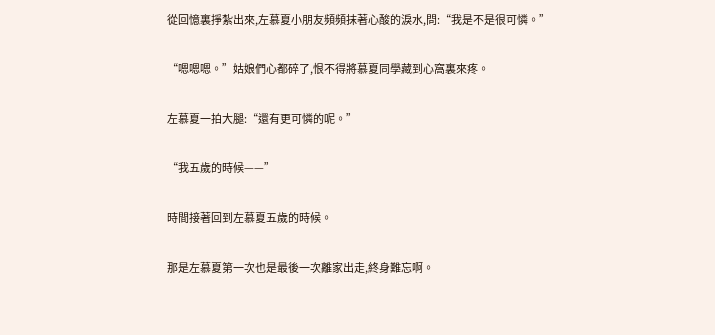從回憶裏掙紮出來,左慕夏小朋友頻頻抹著心酸的淚水,問:“我是不是很可憐。”

“嗯嗯嗯。”姑娘們心都碎了,恨不得將慕夏同學藏到心窩裏來疼。

左慕夏一拍大腿:“還有更可憐的呢。”

“我五歲的時候——”

時間接著回到左慕夏五歲的時候。

那是左慕夏第一次也是最後一次離家出走,終身難忘啊。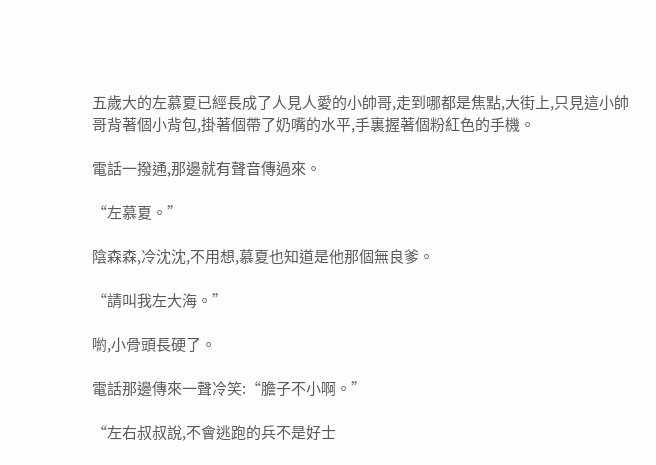五歲大的左慕夏已經長成了人見人愛的小帥哥,走到哪都是焦點,大街上,只見這小帥哥背著個小背包,掛著個帶了奶嘴的水平,手裏握著個粉紅色的手機。

電話一撥通,那邊就有聲音傳過來。

“左慕夏。”

陰森森,冷沈沈,不用想,慕夏也知道是他那個無良爹。

“請叫我左大海。”

喲,小骨頭長硬了。

電話那邊傳來一聲冷笑:“膽子不小啊。”

“左右叔叔說,不會逃跑的兵不是好士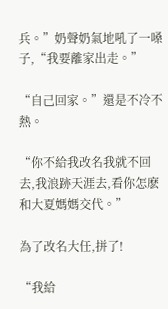兵。”奶聲奶氣地吼了一嗓子,“我要離家出走。”

“自己回家。”還是不冷不熱。

“你不給我改名我就不回去,我浪跡天涯去,看你怎麽和大夏媽媽交代。”

為了改名大任,拼了!

“我給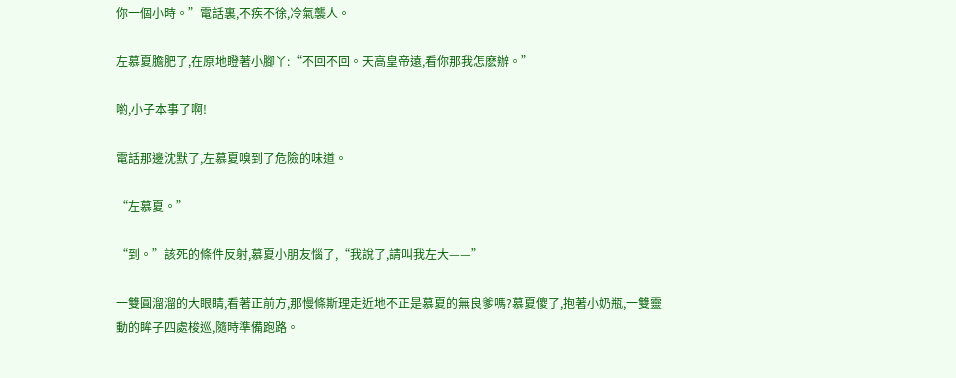你一個小時。”電話裏,不疾不徐,冷氣襲人。

左慕夏膽肥了,在原地瞪著小腳丫:“不回不回。天高皇帝遠,看你那我怎麽辦。”

喲,小子本事了啊!

電話那邊沈默了,左慕夏嗅到了危險的味道。

“左慕夏。”

“到。”該死的條件反射,慕夏小朋友惱了,“我說了,請叫我左大——”

一雙圓溜溜的大眼睛,看著正前方,那慢條斯理走近地不正是慕夏的無良爹嗎?慕夏傻了,抱著小奶瓶,一雙靈動的眸子四處梭巡,隨時準備跑路。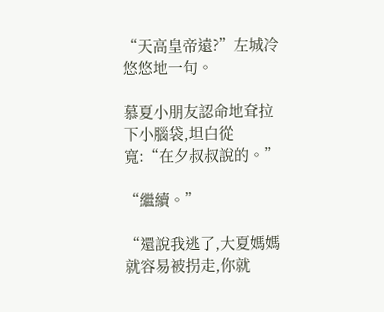“天高皇帝遠?”左城冷悠悠地一句。

慕夏小朋友認命地耷拉下小腦袋,坦白從寬:“在夕叔叔說的。”

“繼續。”

“還說我逃了,大夏媽媽就容易被拐走,你就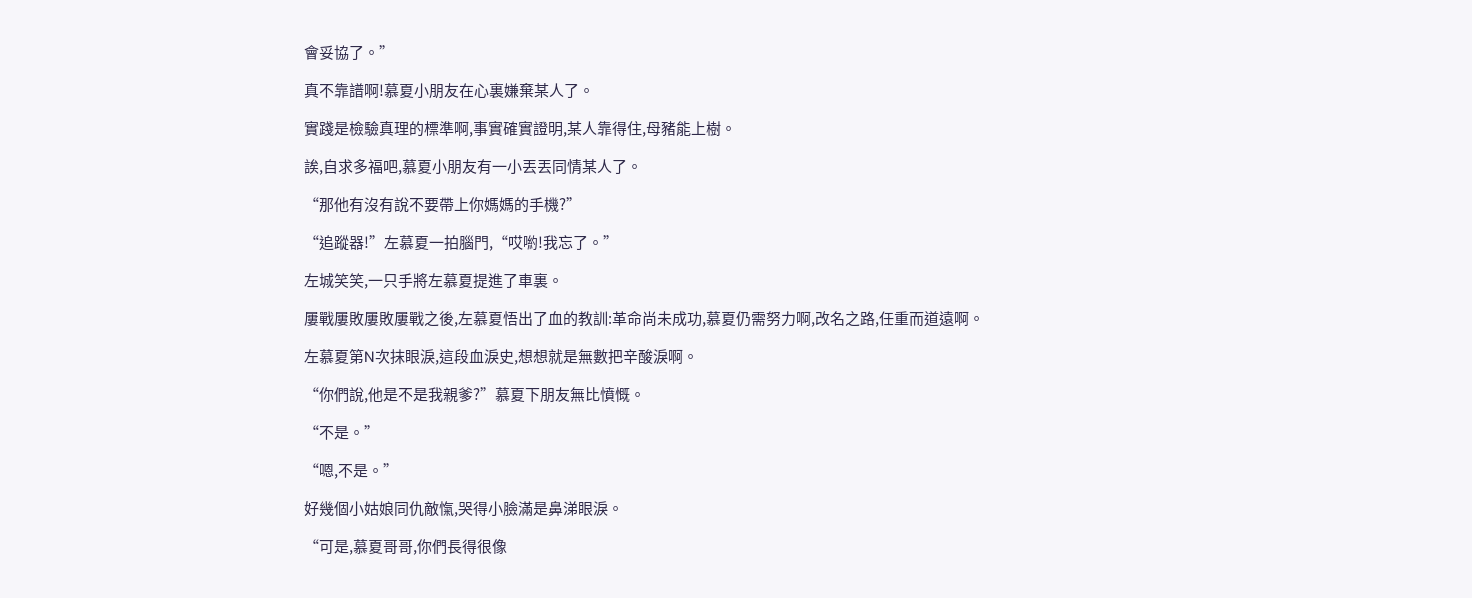會妥協了。”

真不靠譜啊!慕夏小朋友在心裏嫌棄某人了。

實踐是檢驗真理的標準啊,事實確實證明,某人靠得住,母豬能上樹。

誒,自求多福吧,慕夏小朋友有一小丟丟同情某人了。

“那他有沒有說不要帶上你媽媽的手機?”

“追蹤器!”左慕夏一拍腦門,“哎喲!我忘了。”

左城笑笑,一只手將左慕夏提進了車裏。

屢戰屢敗屢敗屢戰之後,左慕夏悟出了血的教訓:革命尚未成功,慕夏仍需努力啊,改名之路,任重而道遠啊。

左慕夏第N次抹眼淚,這段血淚史,想想就是無數把辛酸淚啊。

“你們說,他是不是我親爹?”慕夏下朋友無比憤慨。

“不是。”

“嗯,不是。”

好幾個小姑娘同仇敵愾,哭得小臉滿是鼻涕眼淚。

“可是,慕夏哥哥,你們長得很像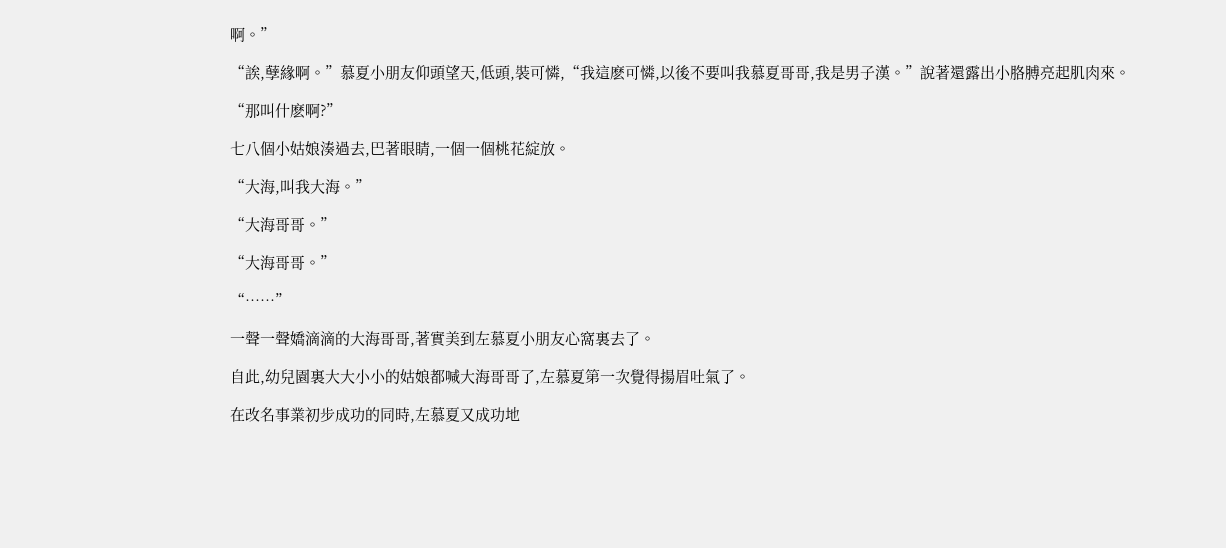啊。”

“誒,孽緣啊。”慕夏小朋友仰頭望天,低頭,裝可憐,“我這麽可憐,以後不要叫我慕夏哥哥,我是男子漢。”說著還露出小胳膊亮起肌肉來。

“那叫什麽啊?”

七八個小姑娘湊過去,巴著眼睛,一個一個桃花綻放。

“大海,叫我大海。”

“大海哥哥。”

“大海哥哥。”

“……”

一聲一聲嬌滴滴的大海哥哥,著實美到左慕夏小朋友心窩裏去了。

自此,幼兒園裏大大小小的姑娘都喊大海哥哥了,左慕夏第一次覺得揚眉吐氣了。

在改名事業初步成功的同時,左慕夏又成功地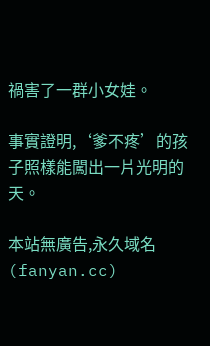禍害了一群小女娃。

事實證明,‘爹不疼’的孩子照樣能闖出一片光明的天。

本站無廣告,永久域名(fanyan.cc)